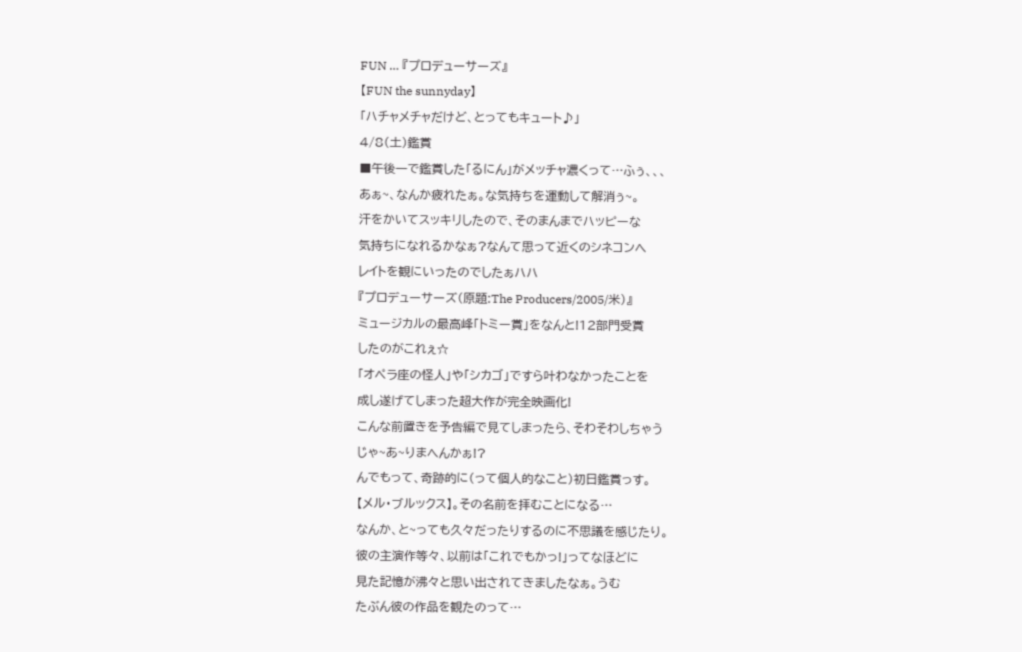FUN … 『プロデューサーズ』
【FUN the sunnyday】
「ハチャメチャだけど、とってもキュート♪」
4/8(土)鑑賞
■午後一で鑑賞した「るにん」がメッチャ濃くって…ふぅ、、、
あぁ~、なんか疲れたぁ。な気持ちを運動して解消ぅ~。
汗をかいてスッキリしたので、そのまんまでハッピーな
気持ちになれるかなぁ?なんて思って近くのシネコンへ
レイトを観にいったのでしたぁハハ
『プロデューサーズ(原題:The Producers/2005/米)』
ミュージカルの最高峰「トミー賞」をなんと!12部門受賞
したのがこれぇ☆
「オペラ座の怪人」や「シカゴ」ですら叶わなかったことを
成し遂げてしまった超大作が完全映画化!
こんな前置きを予告編で見てしまったら、そわそわしちゃう
じゃ~あ~りまへんかぁ!?
んでもって、奇跡的に(って個人的なこと)初日鑑賞っす。
【メル・ブルックス】。その名前を拝むことになる…
なんか、と~っても久々だったりするのに不思議を感じたり。
彼の主演作等々、以前は「これでもかっ!」ってなほどに
見た記憶が沸々と思い出されてきましたなぁ。うむ
たぶん彼の作品を観たのって…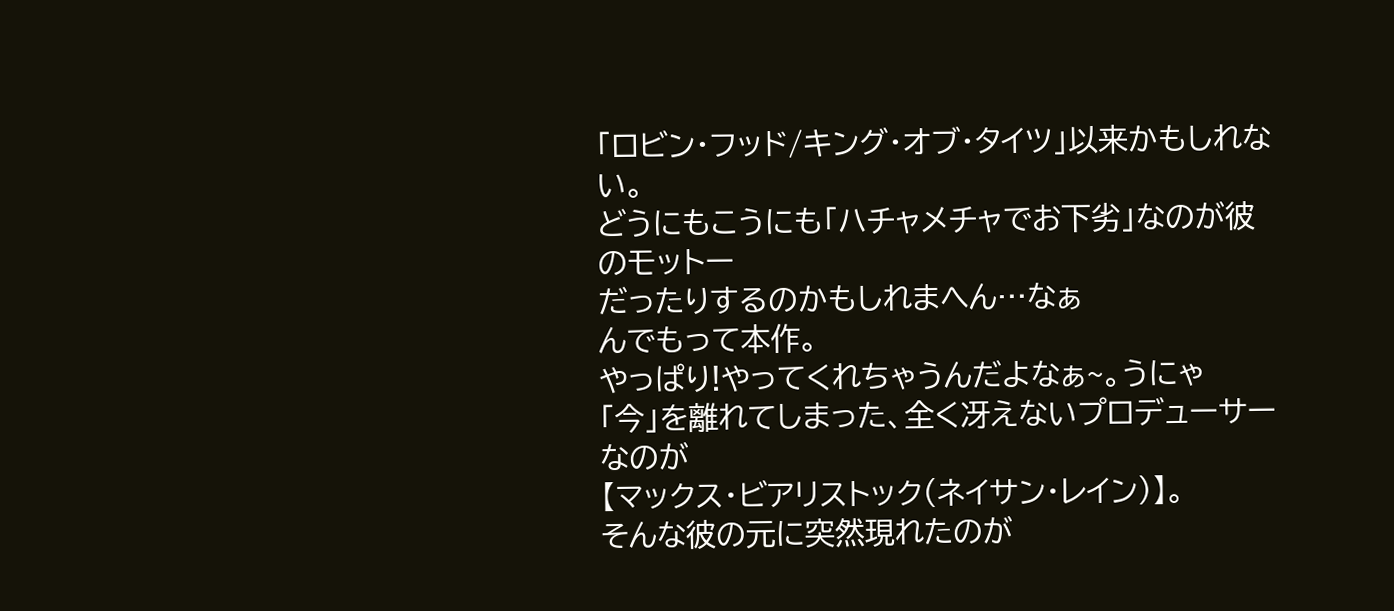「ロビン・フッド/キング・オブ・タイツ」以来かもしれない。
どうにもこうにも「ハチャメチャでお下劣」なのが彼のモットー
だったりするのかもしれまへん…なぁ
んでもって本作。
やっぱり!やってくれちゃうんだよなぁ~。うにゃ
「今」を離れてしまった、全く冴えないプロデューサーなのが
【マックス・ビアリストック(ネイサン・レイン)】。
そんな彼の元に突然現れたのが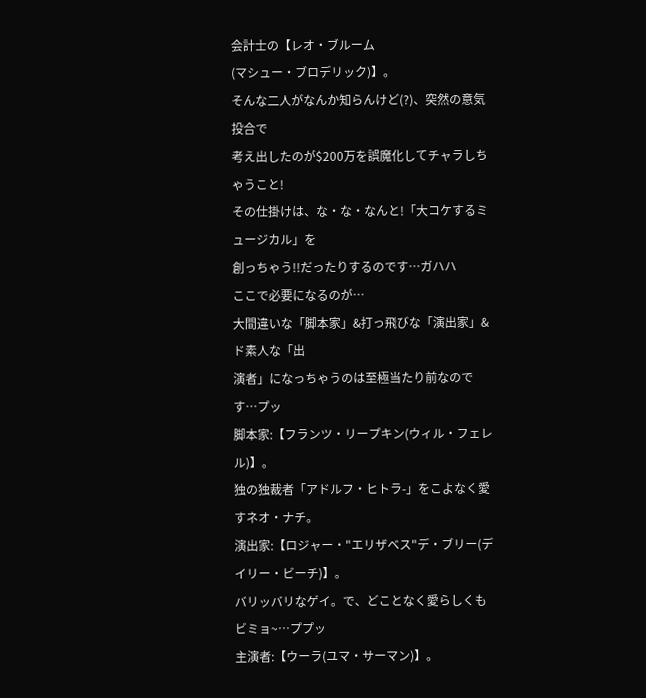会計士の【レオ・ブルーム
(マシュー・ブロデリック)】。
そんな二人がなんか知らんけど(?)、突然の意気投合で
考え出したのが$200万を誤魔化してチャラしちゃうこと!
その仕掛けは、な・な・なんと!「大コケするミュージカル」を
創っちゃう!!だったりするのです…ガハハ
ここで必要になるのが…
大間違いな「脚本家」&打っ飛びな「演出家」&ド素人な「出
演者」になっちゃうのは至極当たり前なのです…プッ
脚本家:【フランツ・リープキン(ウィル・フェレル)】。
独の独裁者「アドルフ・ヒトラ-」をこよなく愛すネオ・ナチ。
演出家:【ロジャー・"エリザベス"デ・ブリー(デイリー・ビーチ)】。
バリッバリなゲイ。で、どことなく愛らしくもビミョ~…ププッ
主演者:【ウーラ(ユマ・サーマン)】。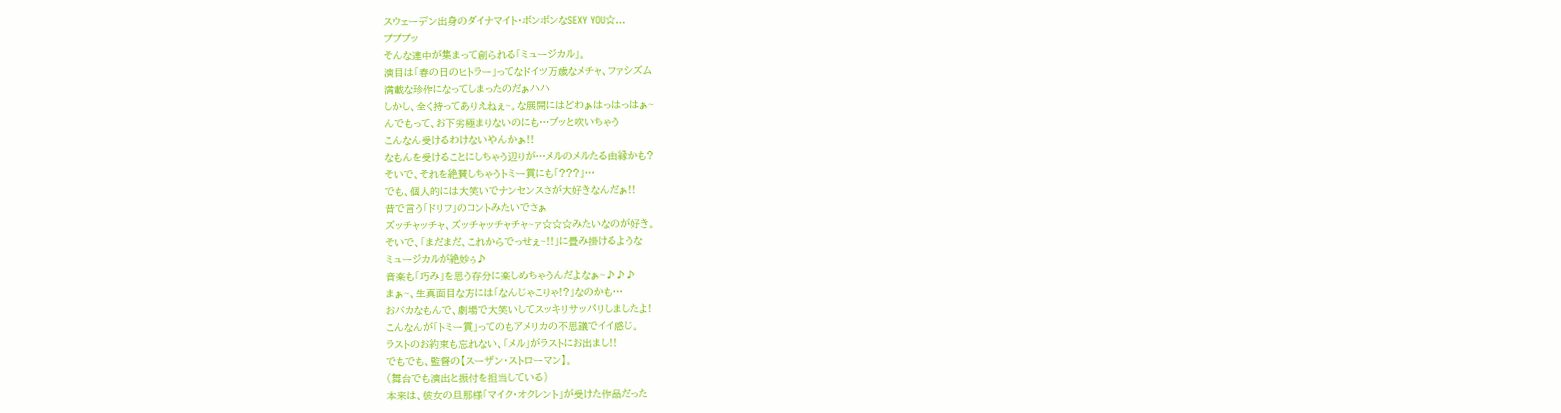スウェーデン出身のダイナマイト・ボンボンなSEXY YOU☆…
プププッ
そんな連中が集まって創られる「ミュージカル」。
演目は「春の日のヒトラー」ってなドイツ万歳なメチャ、ファシズム
満載な珍作になってしまったのだぁハハ
しかし、全く持ってありえねぇ~。な展開にはどわぁはっはっはぁ~
んでもって、お下劣極まりないのにも…ブッと吹いちゃう
こんなん受けるわけないやんかぁ!!
なもんを受けることにしちゃう辺りが…メルのメルたる由縁かも?
そいで、それを絶賛しちゃうトミー賞にも「???」…
でも、個人的には大笑いでナンセンスさが大好きなんだぁ!!
昔で言う「ドリフ」のコントみたいでさぁ
ズッチャッチャ、ズッチャッチャチャ~ァ☆☆☆みたいなのが好き。
そいで、「まだまだ、これからでっせぇ~!!」に畳み掛けるような
ミュージカルが絶妙ぅ♪
音楽も「巧み」を思う存分に楽しめちゃうんだよなぁ~♪♪♪
まぁ~、生真面目な方には「なんじゃこりゃ!?」なのかも…
おバカなもんで、劇場で大笑いしてスッキリサッパリしましたよ!
こんなんが「トミー賞」ってのもアメリカの不思議でイイ感じ。
ラストのお約束も忘れない、「メル」がラストにお出まし!!
でもでも、監督の【スーザン・ストローマン】。
(舞台でも演出と振付を担当している)
本来は、彼女の旦那様「マイク・オクレント」が受けた作品だった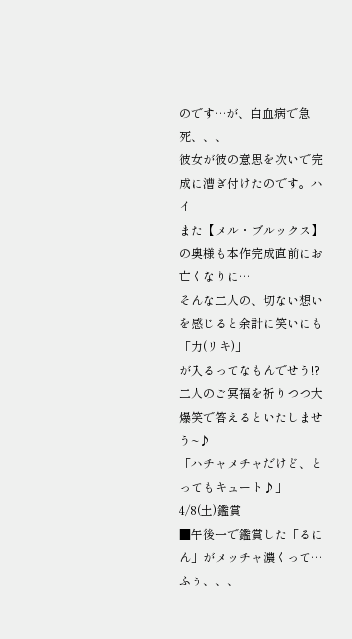のです…が、白血病で急死、、、
彼女が彼の意思を次いで完成に漕ぎ付けたのです。ハイ
また【メル・ブルックス】の奥様も本作完成直前にお亡くなりに…
そんな二人の、切ない想いを感じると余計に笑いにも「力(リキ)」
が入るってなもんでせう!?
二人のご冥福を祈りつつ大爆笑で答えるといたしませう~♪
「ハチャメチャだけど、とってもキュート♪」
4/8(土)鑑賞
■午後一で鑑賞した「るにん」がメッチャ濃くって…ふぅ、、、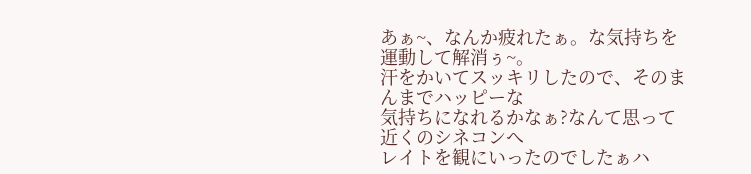あぁ~、なんか疲れたぁ。な気持ちを運動して解消ぅ~。
汗をかいてスッキリしたので、そのまんまでハッピーな
気持ちになれるかなぁ?なんて思って近くのシネコンへ
レイトを観にいったのでしたぁハ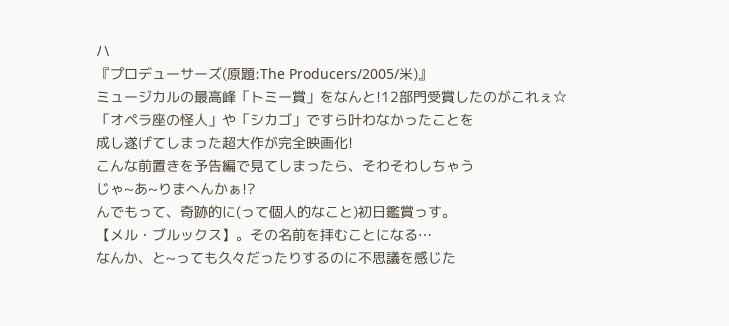ハ
『プロデューサーズ(原題:The Producers/2005/米)』
ミュージカルの最高峰「トミー賞」をなんと!12部門受賞したのがこれぇ☆
「オペラ座の怪人」や「シカゴ」ですら叶わなかったことを
成し遂げてしまった超大作が完全映画化!
こんな前置きを予告編で見てしまったら、そわそわしちゃう
じゃ~あ~りまへんかぁ!?
んでもって、奇跡的に(って個人的なこと)初日鑑賞っす。
【メル・ブルックス】。その名前を拝むことになる…
なんか、と~っても久々だったりするのに不思議を感じた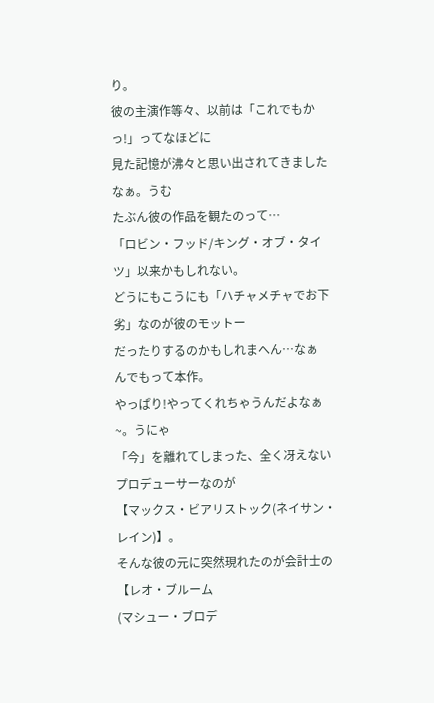り。
彼の主演作等々、以前は「これでもかっ!」ってなほどに
見た記憶が沸々と思い出されてきましたなぁ。うむ
たぶん彼の作品を観たのって…
「ロビン・フッド/キング・オブ・タイツ」以来かもしれない。
どうにもこうにも「ハチャメチャでお下劣」なのが彼のモットー
だったりするのかもしれまへん…なぁ
んでもって本作。
やっぱり!やってくれちゃうんだよなぁ~。うにゃ
「今」を離れてしまった、全く冴えないプロデューサーなのが
【マックス・ビアリストック(ネイサン・レイン)】。
そんな彼の元に突然現れたのが会計士の【レオ・ブルーム
(マシュー・ブロデ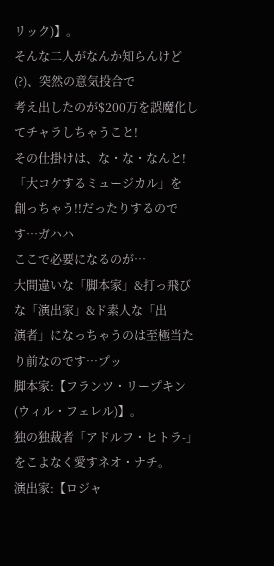リック)】。
そんな二人がなんか知らんけど(?)、突然の意気投合で
考え出したのが$200万を誤魔化してチャラしちゃうこと!
その仕掛けは、な・な・なんと!「大コケするミュージカル」を
創っちゃう!!だったりするのです…ガハハ
ここで必要になるのが…
大間違いな「脚本家」&打っ飛びな「演出家」&ド素人な「出
演者」になっちゃうのは至極当たり前なのです…プッ
脚本家:【フランツ・リープキン(ウィル・フェレル)】。
独の独裁者「アドルフ・ヒトラ-」をこよなく愛すネオ・ナチ。
演出家:【ロジャ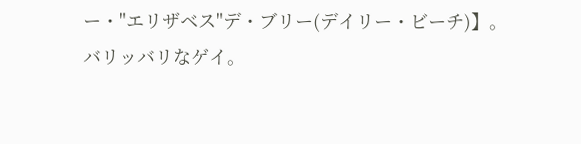ー・"エリザベス"デ・ブリー(デイリー・ビーチ)】。
バリッバリなゲイ。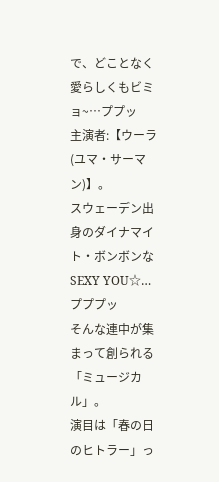で、どことなく愛らしくもビミョ~…ププッ
主演者:【ウーラ(ユマ・サーマン)】。
スウェーデン出身のダイナマイト・ボンボンなSEXY YOU☆…
プププッ
そんな連中が集まって創られる「ミュージカル」。
演目は「春の日のヒトラー」っ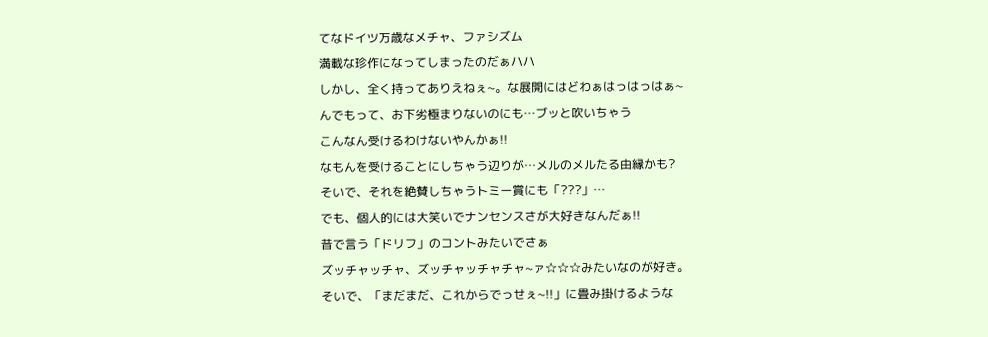てなドイツ万歳なメチャ、ファシズム
満載な珍作になってしまったのだぁハハ
しかし、全く持ってありえねぇ~。な展開にはどわぁはっはっはぁ~
んでもって、お下劣極まりないのにも…ブッと吹いちゃう
こんなん受けるわけないやんかぁ!!
なもんを受けることにしちゃう辺りが…メルのメルたる由縁かも?
そいで、それを絶賛しちゃうトミー賞にも「???」…
でも、個人的には大笑いでナンセンスさが大好きなんだぁ!!
昔で言う「ドリフ」のコントみたいでさぁ
ズッチャッチャ、ズッチャッチャチャ~ァ☆☆☆みたいなのが好き。
そいで、「まだまだ、これからでっせぇ~!!」に畳み掛けるような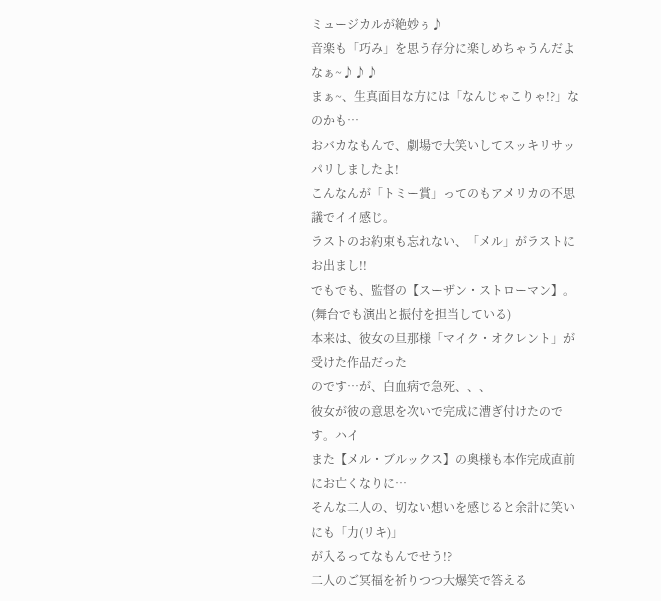ミュージカルが絶妙ぅ♪
音楽も「巧み」を思う存分に楽しめちゃうんだよなぁ~♪♪♪
まぁ~、生真面目な方には「なんじゃこりゃ!?」なのかも…
おバカなもんで、劇場で大笑いしてスッキリサッパリしましたよ!
こんなんが「トミー賞」ってのもアメリカの不思議でイイ感じ。
ラストのお約束も忘れない、「メル」がラストにお出まし!!
でもでも、監督の【スーザン・ストローマン】。
(舞台でも演出と振付を担当している)
本来は、彼女の旦那様「マイク・オクレント」が受けた作品だった
のです…が、白血病で急死、、、
彼女が彼の意思を次いで完成に漕ぎ付けたのです。ハイ
また【メル・ブルックス】の奥様も本作完成直前にお亡くなりに…
そんな二人の、切ない想いを感じると余計に笑いにも「力(リキ)」
が入るってなもんでせう!?
二人のご冥福を祈りつつ大爆笑で答える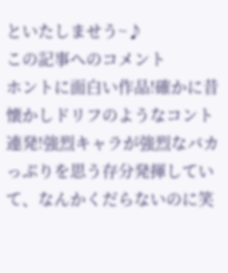といたしませう~♪
この記事へのコメント
ホントに面白い作品!確かに昔懐かしドリフのようなコント連発!強烈キャラが強烈なバカっぷりを思う存分発揮していて、なんかくだらないのに笑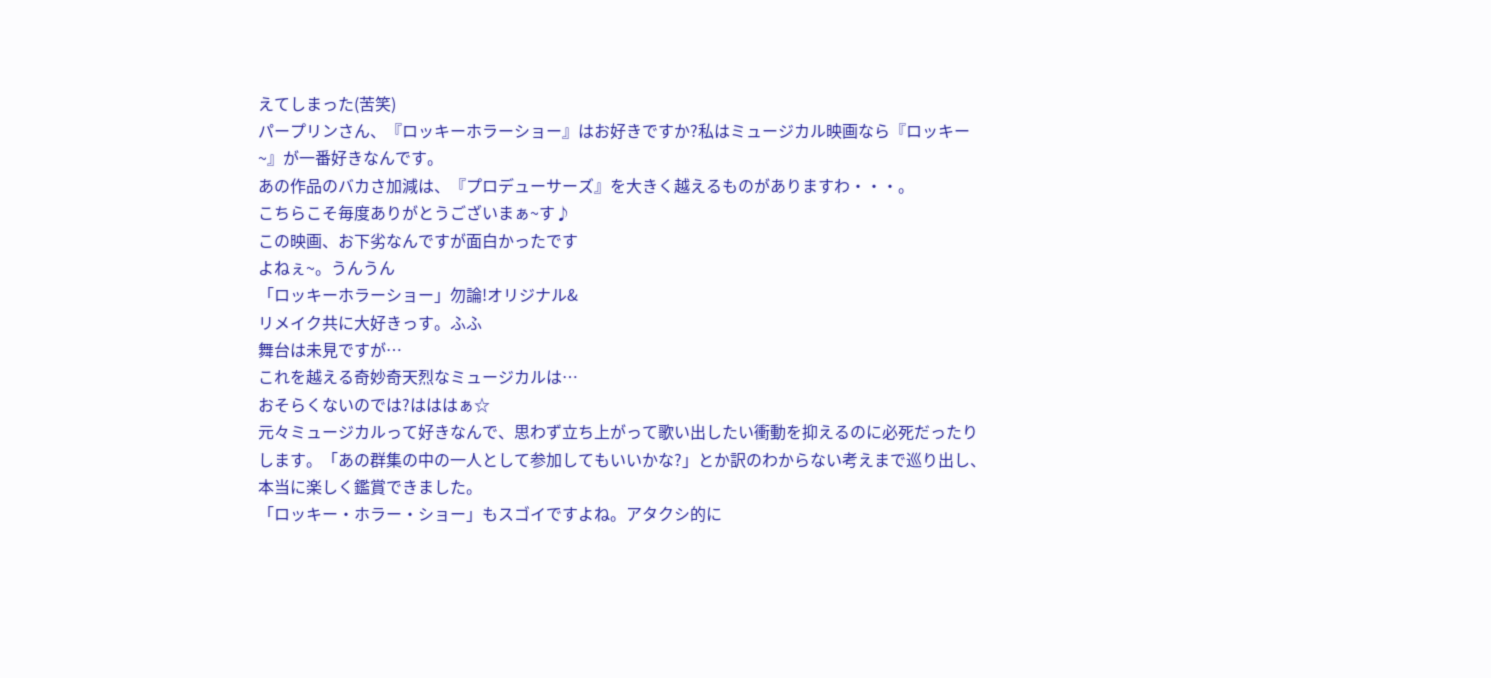えてしまった(苦笑)
パープリンさん、『ロッキーホラーショー』はお好きですか?私はミュージカル映画なら『ロッキー~』が一番好きなんです。
あの作品のバカさ加減は、『プロデューサーズ』を大きく越えるものがありますわ・・・。
こちらこそ毎度ありがとうございまぁ~す♪
この映画、お下劣なんですが面白かったです
よねぇ~。うんうん
「ロッキーホラーショー」勿論!オリジナル&
リメイク共に大好きっす。ふふ
舞台は未見ですが…
これを越える奇妙奇天烈なミュージカルは…
おそらくないのでは?はははぁ☆
元々ミュージカルって好きなんで、思わず立ち上がって歌い出したい衝動を抑えるのに必死だったりします。「あの群集の中の一人として参加してもいいかな?」とか訳のわからない考えまで巡り出し、本当に楽しく鑑賞できました。
「ロッキー・ホラー・ショー」もスゴイですよね。アタクシ的に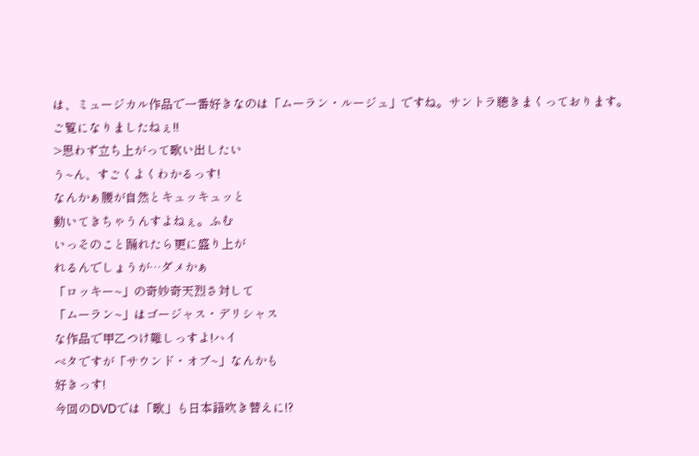は、ミュージカル作品で一番好きなのは「ムーラン・ルージュ」ですね。サントラ聴きまくっております。
ご覧になりましたねぇ!!
>思わず立ち上がって歌い出したい
う~ん、すごくよくわかるっす!
なんかぁ腰が自然とキュッキュッと
動いてきちゃうんすよねぇ。ふむ
いっそのこと踊れたら更に盛り上が
れるんでしょうが…ダメかぁ
「ロッキー~」の奇妙奇天烈さ対して
「ムーラン~」はゴージャス・デリシャス
な作品で甲乙つけ難しっすよ!ハイ
ベタですが「サウンド・オブ~」なんかも
好きっす!
今回のDVDでは「歌」も日本語吹き替えに!?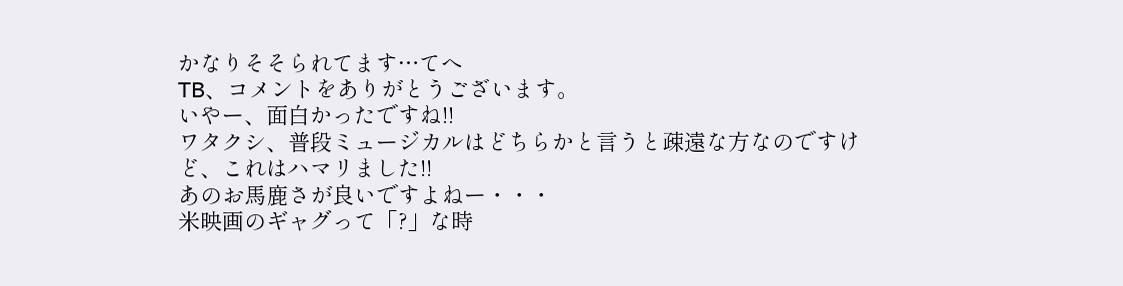かなりそそられてます…てへ
TB、コメントをありがとうございます。
いやー、面白かったですね!!
ワタクシ、普段ミュージカルはどちらかと言うと疎遠な方なのですけど、これはハマリました!!
あのお馬鹿さが良いですよねー・・・
米映画のギャグって「?」な時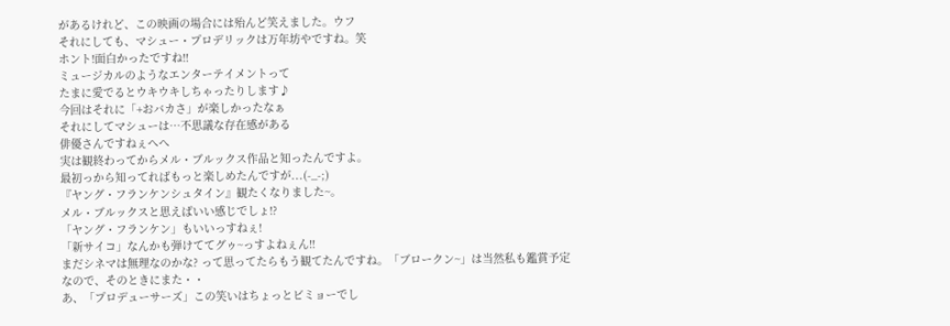があるけれど、この映画の場合には殆んど笑えました。ウフ
それにしても、マシュー・プロデリックは万年坊やですね。笑
ホント!面白かったですね!!
ミュージカルのようなエンターテイメントって
たまに愛でるとウキウキしちゃったりします♪
今回はそれに「+おバカさ」が楽しかったなぁ
それにしてマシューは…不思議な存在感がある
俳優さんですねぇへへ
実は観終わってからメル・ブルックス作品と知ったんですよ。
最初っから知ってればもっと楽しめたんですが...(-_-;)
『ヤング・フランケンシュタイン』観たくなりました~。
メル・ブルックスと思えばいい感じでしょ!?
「ヤング・フランケン」もいいっすねぇ!
「新サイコ」なんかも弾けててグゥ~っすよねぇん!!
まだシネマは無理なのかな? って思ってたらもう観てたんですね。「ブロークン~」は当然私も鑑賞予定なので、そのときにまた・・
あ、「プロデューサーズ」この笑いはちょっとビミョーでし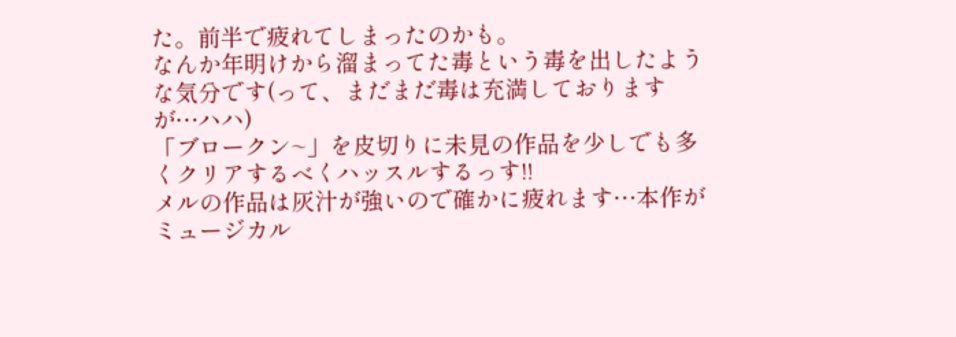た。前半で疲れてしまったのかも。
なんか年明けから溜まってた毒という毒を出したような気分です(って、まだまだ毒は充満しておりますが…ハハ)
「ブロークン~」を皮切りに未見の作品を少しでも多くクリアするべくハッスルするっす!!
メルの作品は灰汁が強いので確かに疲れます…本作がミュージカル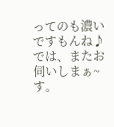ってのも濃いですもんね♪
では、またお伺いしまぁ~す。